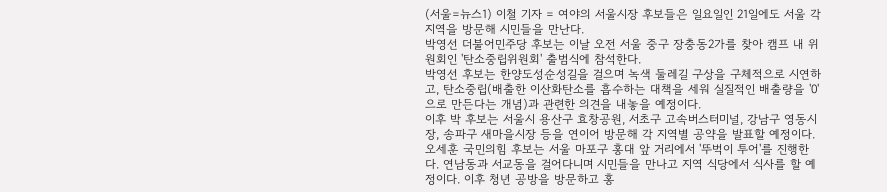(서울=뉴스1) 이철 기자 = 여야의 서울시장 후보들은 일요일인 21일에도 서울 각 지역을 방문해 시민들을 만난다.
박영선 더불어민주당 후보는 이날 오전 서울 중구 장충동2가를 찾아 캠프 내 위원회인 '탄소중립위원회' 출범식에 참석한다.
박영선 후보는 한양도성순성길을 걸으며 녹색 둘레길 구상을 구체적으로 시연하고, 탄소중립(배출한 이산화탄소를 흡수하는 대책을 세워 실질적인 배출량을 '0'으로 만든다는 개념)과 관련한 의견을 내놓을 예정이다.
이후 박 후보는 서울시 용산구 효창공원, 서초구 고속버스터미널, 강남구 영동시장, 송파구 새마을시장 등을 연이어 방문해 각 지역별 공약을 발표할 예정이다.
오세훈 국민의힘 후보는 서울 마포구 홍대 앞 거리에서 '뚜벅이 투어'를 진행한다. 연남동과 서교동을 걸어다니며 시민들을 만나고 지역 식당에서 식사를 할 예정이다. 이후 청년 공방을 방문하고 홍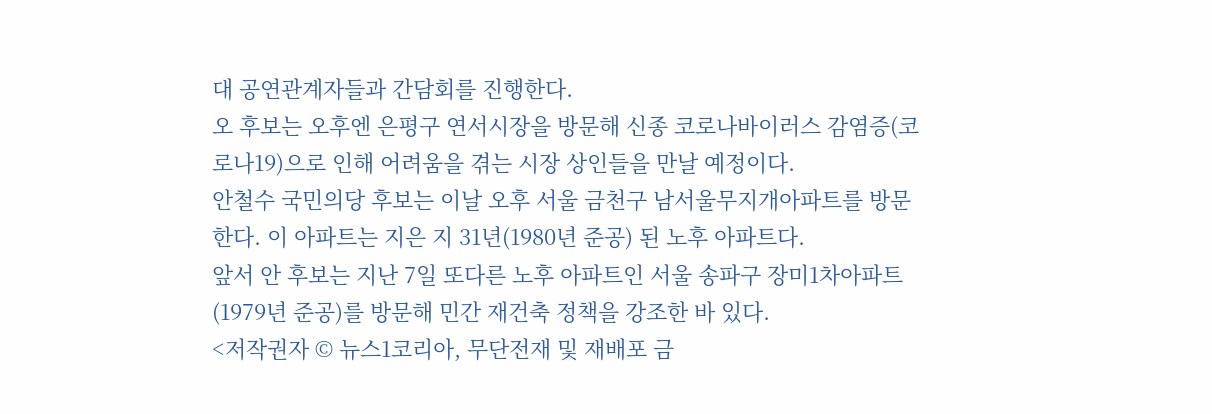대 공연관계자들과 간담회를 진행한다.
오 후보는 오후엔 은평구 연서시장을 방문해 신종 코로나바이러스 감염증(코로나19)으로 인해 어려움을 겪는 시장 상인들을 만날 예정이다.
안철수 국민의당 후보는 이날 오후 서울 금천구 남서울무지개아파트를 방문한다. 이 아파트는 지은 지 31년(1980년 준공) 된 노후 아파트다.
앞서 안 후보는 지난 7일 또다른 노후 아파트인 서울 송파구 장미1차아파트(1979년 준공)를 방문해 민간 재건축 정책을 강조한 바 있다.
<저작권자 © 뉴스1코리아, 무단전재 및 재배포 금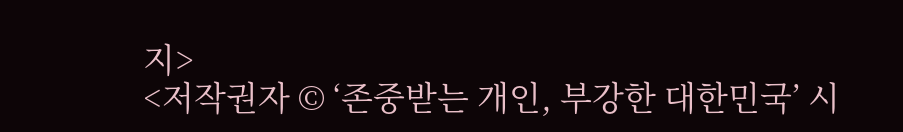지>
<저작권자 © ‘존중받는 개인, 부강한 대한민국’ 시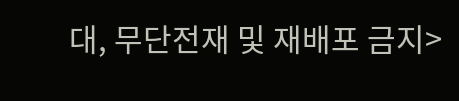대, 무단전재 및 재배포 금지>